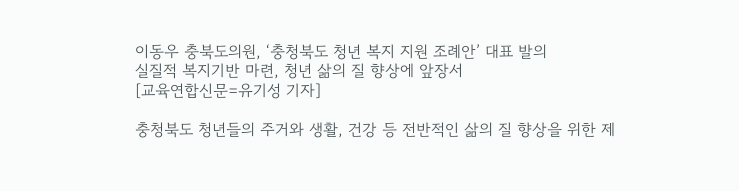이동우 충북도의원, ‘충청북도 청년 복지 지원 조례안’ 대표 발의
실질적 복지기반 마련, 청년 삶의 질 향상에 앞장서
[교육연합신문=유기성 기자]

충청북도 청년들의 주거와 생활, 건강 등 전반적인 삶의 질 향상을 위한 제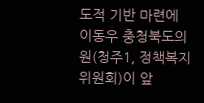도적 기반 마련에 이동우 충청북도의원(청주1, 정책복지위원회)이 앞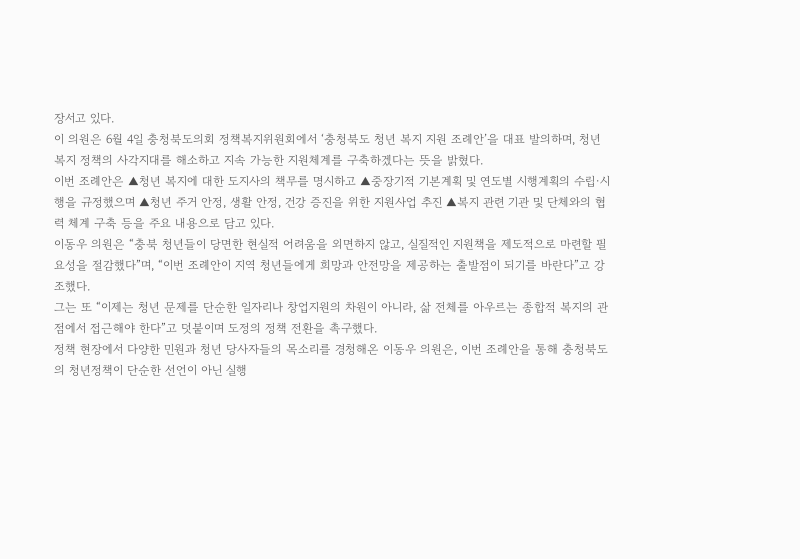장서고 있다.
이 의원은 6월 4일 충청북도의회 정책복지위원회에서 ‘충청북도 청년 복지 지원 조례안’을 대표 발의하며, 청년 복지 정책의 사각지대를 해소하고 지속 가능한 지원체계를 구축하겠다는 뜻을 밝혔다.
이번 조례안은 ▲청년 복지에 대한 도지사의 책무를 명시하고 ▲중장기적 기본계획 및 연도별 시행계획의 수립·시행을 규정했으며 ▲청년 주거 안정, 생활 안정, 건강 증진을 위한 지원사업 추진 ▲복지 관련 기관 및 단체와의 협력 체계 구축 등을 주요 내용으로 담고 있다.
이동우 의원은 “충북 청년들이 당면한 현실적 어려움을 외면하지 않고, 실질적인 지원책을 제도적으로 마련할 필요성을 절감했다”며, “이번 조례안이 지역 청년들에게 희망과 안전망을 제공하는 출발점이 되기를 바란다”고 강조했다.
그는 또 “이제는 청년 문제를 단순한 일자리나 창업지원의 차원이 아니라, 삶 전체를 아우르는 종합적 복지의 관점에서 접근해야 한다”고 덧붙이며 도정의 정책 전환을 촉구했다.
정책 현장에서 다양한 민원과 청년 당사자들의 목소리를 경청해온 이동우 의원은, 이번 조례안을 통해 충청북도의 청년정책이 단순한 선언이 아닌 실행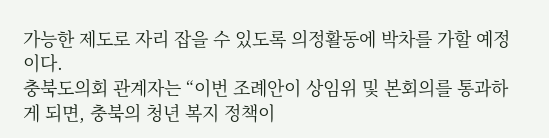가능한 제도로 자리 잡을 수 있도록 의정활동에 박차를 가할 예정이다.
충북도의회 관계자는 “이번 조례안이 상임위 및 본회의를 통과하게 되면, 충북의 청년 복지 정책이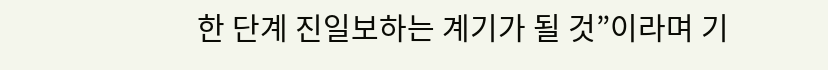한 단계 진일보하는 계기가 될 것”이라며 기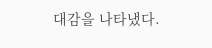대감을 나타냈다.